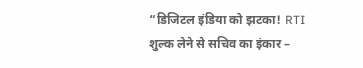“डिजिटल इंडिया को झटका! RTI शुल्क लेने से सचिव का इंकार –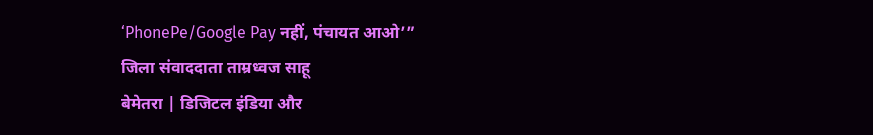‘PhonePe/Google Pay नहीं, पंचायत आओ’”
जिला संवाददाता ताम्रध्वज साहू
बेमेतरा | डिजिटल इंडिया और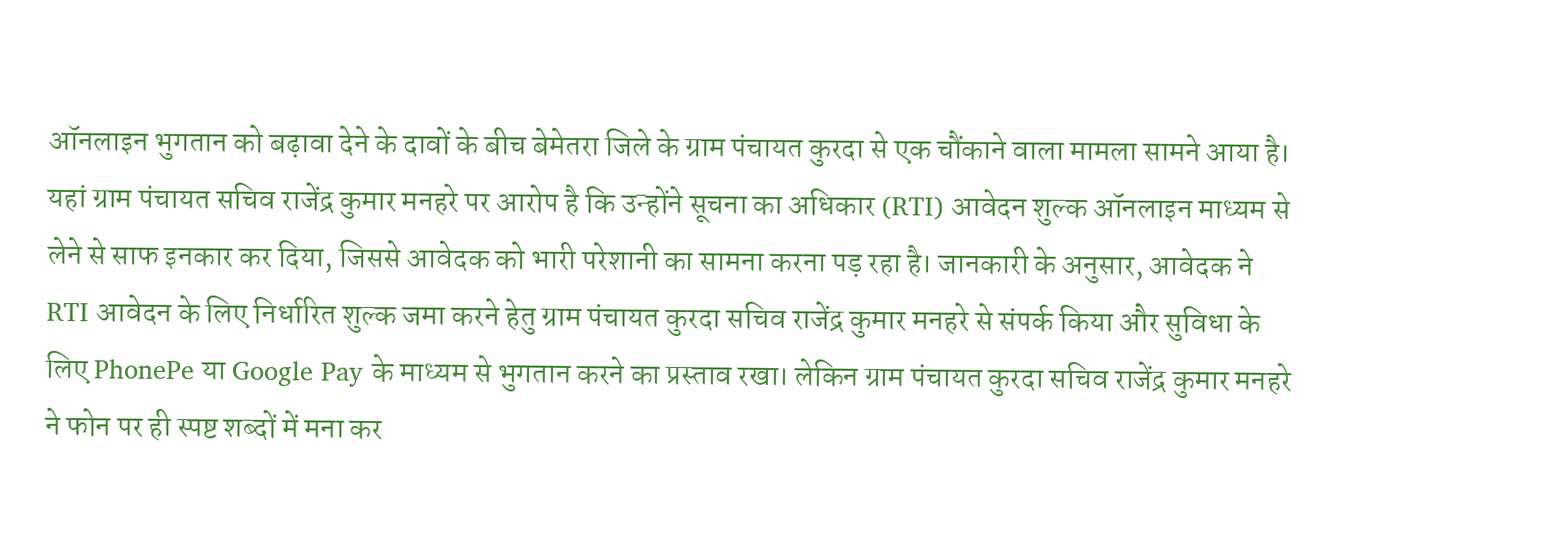ऑनलाइन भुगतान को बढ़ावा देने के दावों के बीच बेमेतरा जिले के ग्राम पंचायत कुरदा से एक चौंकाने वाला मामला सामने आया है। यहां ग्राम पंचायत सचिव राजेंद्र कुमार मनहरे पर आरोप है कि उन्होंने सूचना का अधिकार (RTI) आवेदन शुल्क ऑनलाइन माध्यम से लेने से साफ इनकार कर दिया, जिससे आवेदक को भारी परेशानी का सामना करना पड़ रहा है। जानकारी के अनुसार, आवेदक ने RTI आवेदन के लिए निर्धारित शुल्क जमा करने हेतु ग्राम पंचायत कुरदा सचिव राजेंद्र कुमार मनहरे से संपर्क किया और सुविधा के लिए PhonePe या Google Pay के माध्यम से भुगतान करने का प्रस्ताव रखा। लेकिन ग्राम पंचायत कुरदा सचिव राजेंद्र कुमार मनहरे ने फोन पर ही स्पष्ट शब्दों में मना कर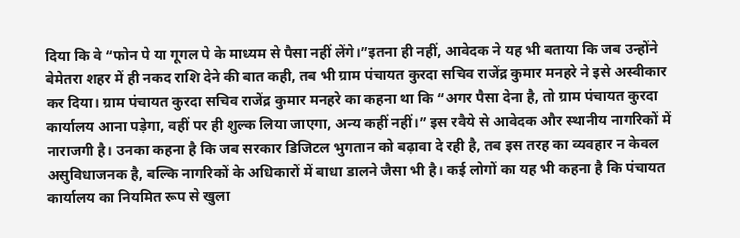दिया कि वे “फोन पे या गूगल पे के माध्यम से पैसा नहीं लेंगे।”इतना ही नहीं, आवेदक ने यह भी बताया कि जब उन्होंने बेमेतरा शहर में ही नकद राशि देने की बात कही, तब भी ग्राम पंचायत कुरदा सचिव राजेंद्र कुमार मनहरे ने इसे अस्वीकार कर दिया। ग्राम पंचायत कुरदा सचिव राजेंद्र कुमार मनहरे का कहना था कि “अगर पैसा देना है, तो ग्राम पंचायत कुरदा कार्यालय आना पड़ेगा, वहीं पर ही शुल्क लिया जाएगा, अन्य कहीं नहीं।” इस रवैये से आवेदक और स्थानीय नागरिकों में नाराजगी है। उनका कहना है कि जब सरकार डिजिटल भुगतान को बढ़ावा दे रही है, तब इस तरह का व्यवहार न केवल असुविधाजनक है, बल्कि नागरिकों के अधिकारों में बाधा डालने जैसा भी है। कई लोगों का यह भी कहना है कि पंचायत कार्यालय का नियमित रूप से खुला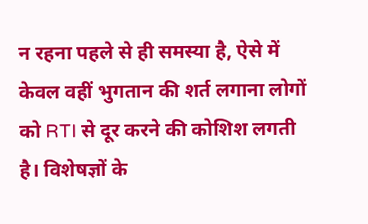न रहना पहले से ही समस्या है, ऐसे में केवल वहीं भुगतान की शर्त लगाना लोगों को RTI से दूर करने की कोशिश लगती है। विशेषज्ञों के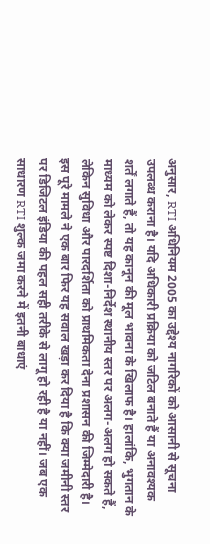अनुसार, RTI अधिनियम 2005 का उद्देश्य नागरिकों को आसानी से सूचना उपलब्ध कराना है। यदि अधिकारी प्रक्रिया को जटिल बनाते हैं या अनावश्यक शर्तें लगाते हैं, तो यह कानून की मूल भावना के खिलाफ है। हालांकि, भुगतान के माध्यम को लेकर स्पष्ट दिशा-निर्देश स्थानीय स्तर पर अलग-अलग हो सकते हैं, लेकिन सुविधा और पारदर्शिता को प्राथमिकता देना प्रशासन की जिम्मेदारी है। इस पूरे मामले ने एक बार फिर यह सवाल खड़ा कर दिया है कि क्या जमीनी स्तर पर डिजिटल इंडिया की पहल सही तरीके से लागू हो रही है या नहीं। जब एक साधारण RTI शुल्क जमा करने में इतनी बाधाएं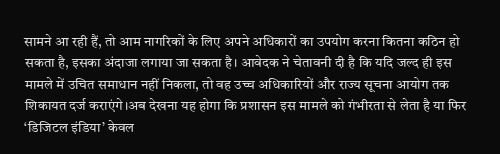सामने आ रही हैं, तो आम नागरिकों के लिए अपने अधिकारों का उपयोग करना कितना कठिन हो सकता है, इसका अंदाजा लगाया जा सकता है। आवेदक ने चेतावनी दी है कि यदि जल्द ही इस मामले में उचित समाधान नहीं निकला, तो वह उच्च अधिकारियों और राज्य सूचना आयोग तक शिकायत दर्ज कराएंगे।अब देखना यह होगा कि प्रशासन इस मामले को गंभीरता से लेता है या फिर ‘डिजिटल इंडिया’ केवल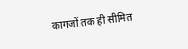कागजों तक ही सीमित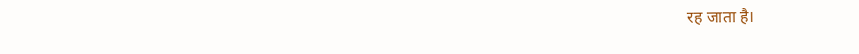रह जाता है।